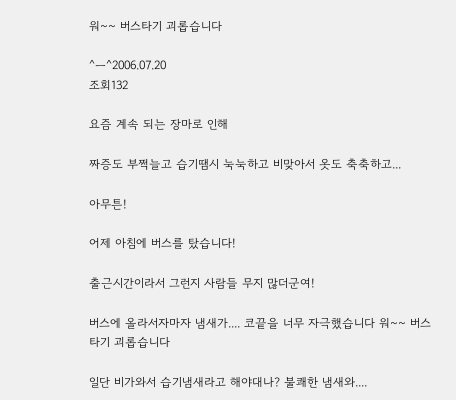워~~ 버스타기 괴롭습니다

^ㅡ^2006.07.20
조회132

요즘 계속 되는 장마로 인해

짜증도 부쩍늘고 습기땜시 눅눅하고 비맞아서 옷도 축축하고...

아무튼!

어제 아침에 버스를 탔습니다!

출근시간이라서 그런지 사람들 무지 많더군여!

버스에 올라서자마자 냄새가.... 코끝을 너무 자극했습니다 워~~ 버스타기 괴롭습니다

일단 비가와서 습기냄새라고 해야대나? 불쾌한 냄새와....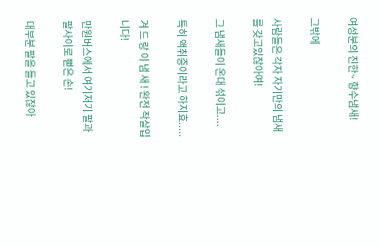여성분의 진한~ 향수냄새!

그밖에

사람들은 각자 자기만의 냄새를 갖고있잖아여!

그 냄새들이 온대 섞이고....

특히 액취증이라고 하지효.....

겨 드 랑 이 냄 새 ! 완전 작살입니다!

만원버스에서 여기저기 팔과 팔사이로 뻗은 손!

대부분 팔을 들고 있잖아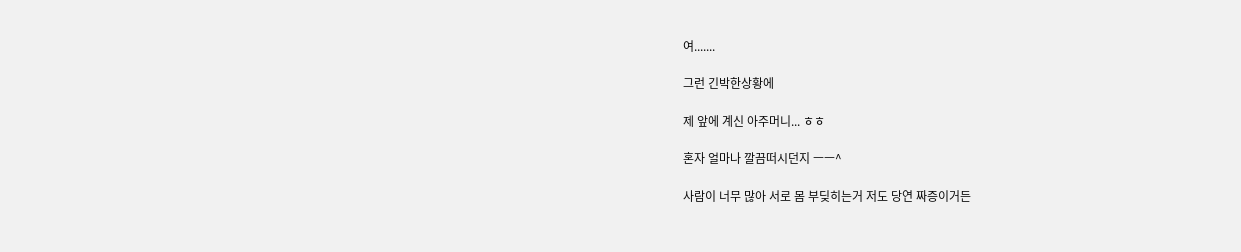여.......

그런 긴박한상황에

제 앞에 계신 아주머니... ㅎㅎ

혼자 얼마나 깔끔떠시던지 ㅡㅡ^

사람이 너무 많아 서로 몸 부딪히는거 저도 당연 짜증이거든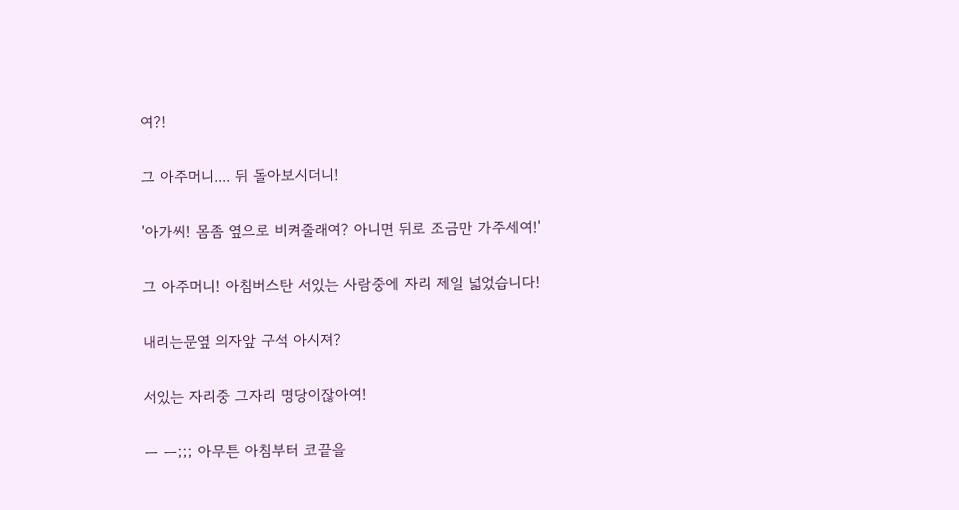여?!

그 아주머니.... 뒤 돌아보시더니!

'아가씨! 몸좀 옆으로 비켜줄래여? 아니면 뒤로 조금만 가주세여!'

그 아주머니! 아침버스탄 서있는 사람중에 자리 제일 넓었습니다!

내리는문옆 의자앞 구석 아시져?

서있는 자리중 그자리 명당이잖아여!

ㅡ ㅡ;;; 아무튼 아침부터 코끝을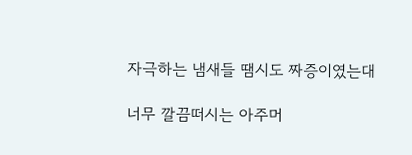자극하는 냄새들 땜시도 짜증이였는대

너무 깔끔떠시는 아주머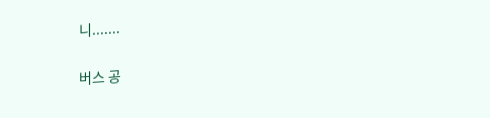니.......

버스 공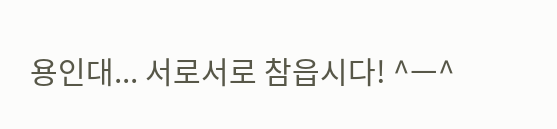용인대... 서로서로 참읍시다! ^ㅡ^